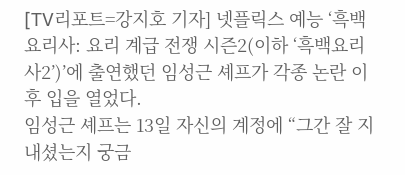[TV리포트=강지호 기자] 넷플릭스 예능 ‘흑백요리사: 요리 계급 전쟁 시즌2(이하 ‘흑백요리사2’)’에 출연했던 임성근 셰프가 각종 논란 이후 입을 열었다.
임성근 셰프는 13일 자신의 계정에 “그간 잘 지내셨는지 궁금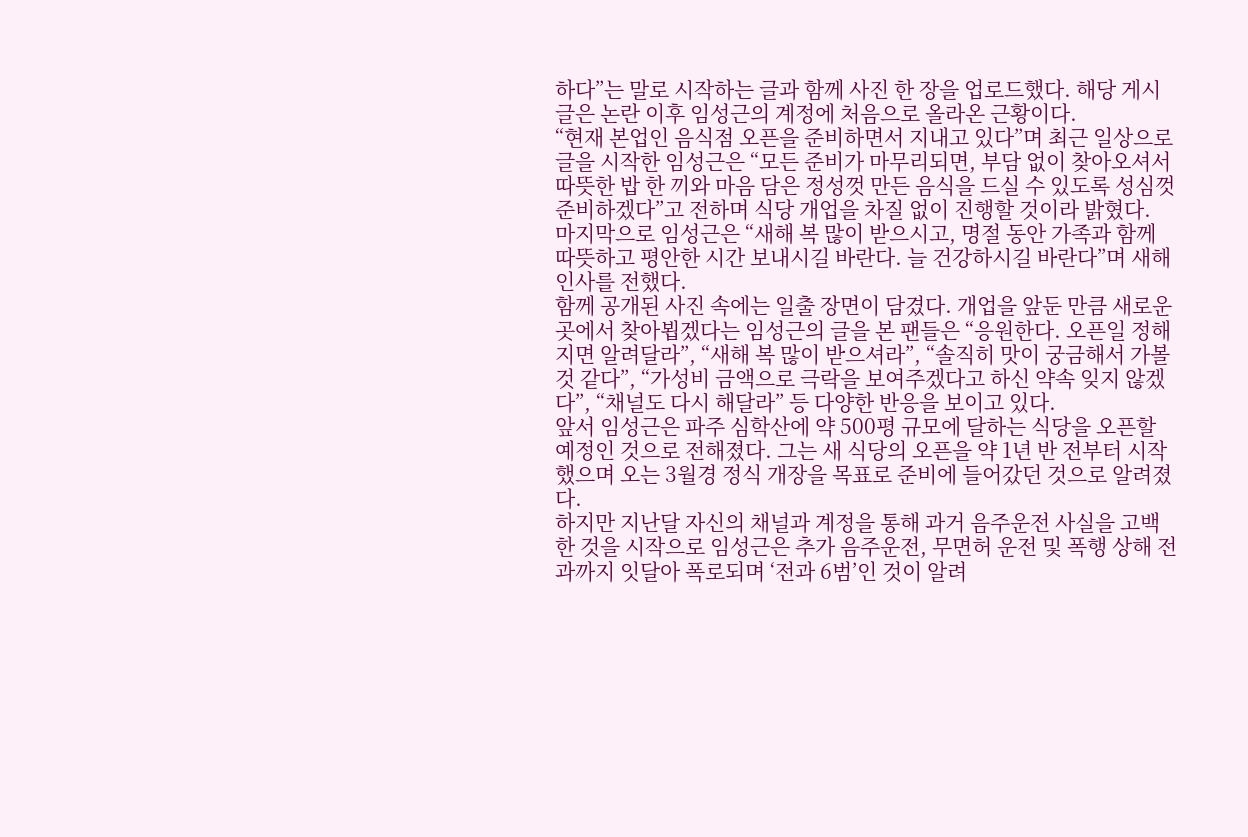하다”는 말로 시작하는 글과 함께 사진 한 장을 업로드했다. 해당 게시글은 논란 이후 임성근의 계정에 처음으로 올라온 근황이다.
“현재 본업인 음식점 오픈을 준비하면서 지내고 있다”며 최근 일상으로 글을 시작한 임성근은 “모든 준비가 마무리되면, 부담 없이 찾아오셔서 따뜻한 밥 한 끼와 마음 담은 정성껏 만든 음식을 드실 수 있도록 성심껏 준비하겠다”고 전하며 식당 개업을 차질 없이 진행할 것이라 밝혔다.
마지막으로 임성근은 “새해 복 많이 받으시고, 명절 동안 가족과 함께 따뜻하고 평안한 시간 보내시길 바란다. 늘 건강하시길 바란다”며 새해 인사를 전했다.
함께 공개된 사진 속에는 일출 장면이 담겼다. 개업을 앞둔 만큼 새로운 곳에서 찾아뵙겠다는 임성근의 글을 본 팬들은 “응원한다. 오픈일 정해지면 알려달라”, “새해 복 많이 받으셔라”, “솔직히 맛이 궁금해서 가볼 것 같다”, “가성비 금액으로 극락을 보여주겠다고 하신 약속 잊지 않겠다”, “채널도 다시 해달라” 등 다양한 반응을 보이고 있다.
앞서 임성근은 파주 심학산에 약 500평 규모에 달하는 식당을 오픈할 예정인 것으로 전해졌다. 그는 새 식당의 오픈을 약 1년 반 전부터 시작했으며 오는 3월경 정식 개장을 목표로 준비에 들어갔던 것으로 알려졌다.
하지만 지난달 자신의 채널과 계정을 통해 과거 음주운전 사실을 고백한 것을 시작으로 임성근은 추가 음주운전, 무면허 운전 및 폭행 상해 전과까지 잇달아 폭로되며 ‘전과 6범’인 것이 알려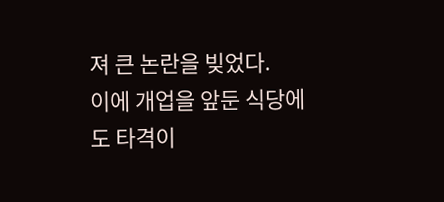져 큰 논란을 빚었다.
이에 개업을 앞둔 식당에도 타격이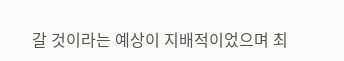갈 것이라는 예상이 지배적이었으며 최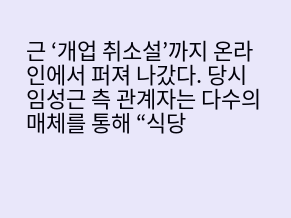근 ‘개업 취소설’까지 온라인에서 퍼져 나갔다. 당시 임성근 측 관계자는 다수의 매체를 통해 “식당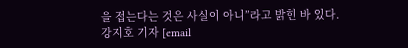을 접는다는 것은 사실이 아니”라고 밝힌 바 있다.
강지호 기자 [email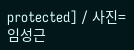protected] / 사진= 임성근